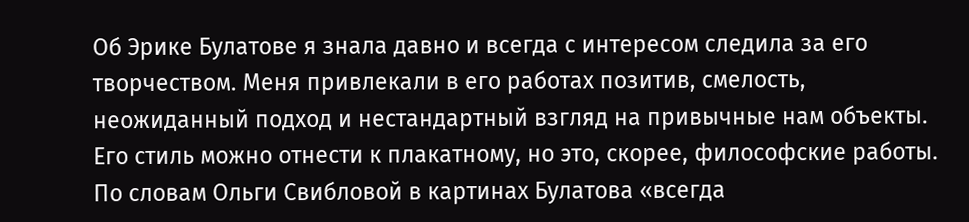Об Эрике Булатове я знала давно и всегда с интересом следила за его творчеством. Меня привлекали в его работах позитив, смелость, неожиданный подход и нестандартный взгляд на привычные нам объекты. Его стиль можно отнести к плакатному, но это, скорее, философские работы.
По словам Ольги Свибловой в картинах Булатова «всегда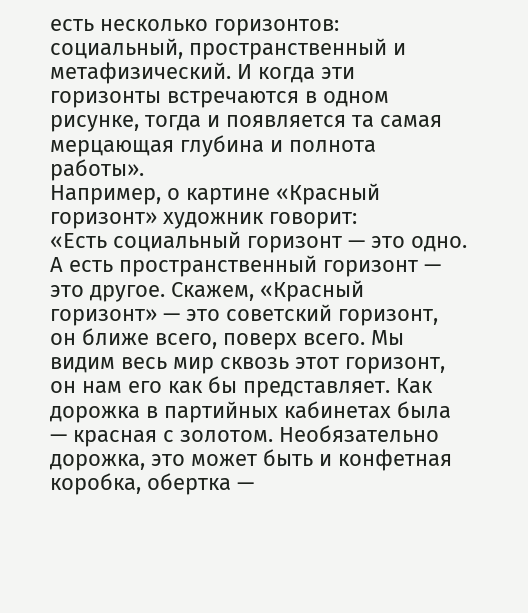есть несколько горизонтов: социальный, пространственный и метафизический. И когда эти горизонты встречаются в одном рисунке, тогда и появляется та самая мерцающая глубина и полнота работы».
Например, о картине «Красный горизонт» художник говорит:
«Есть социальный горизонт — это одно. А есть пространственный горизонт — это другое. Скажем, «Красный горизонт» — это советский горизонт, он ближе всего, поверх всего. Мы видим весь мир сквозь этот горизонт, он нам его как бы представляет. Как дорожка в партийных кабинетах была — красная с золотом. Необязательно дорожка, это может быть и конфетная коробка, обертка —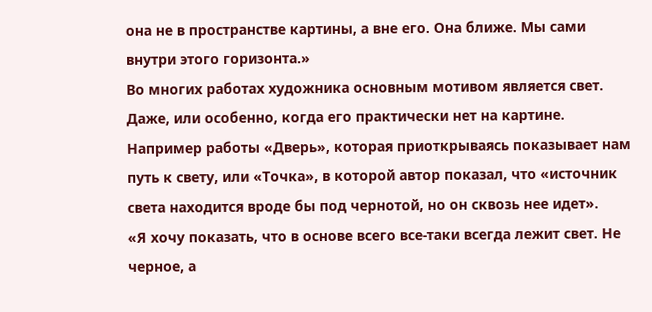она не в пространстве картины, а вне его. Она ближе. Мы сами внутри этого горизонта.»
Во многих работах художника основным мотивом является свет. Даже, или особенно, когда его практически нет на картине. Например работы «Дверь», которая приоткрываясь показывает нам путь к свету, или «Точка», в которой автор показал, что «источник света находится вроде бы под чернотой, но он сквозь нее идет».
«Я хочу показать, что в основе всего все-таки всегда лежит свет. Не черное, а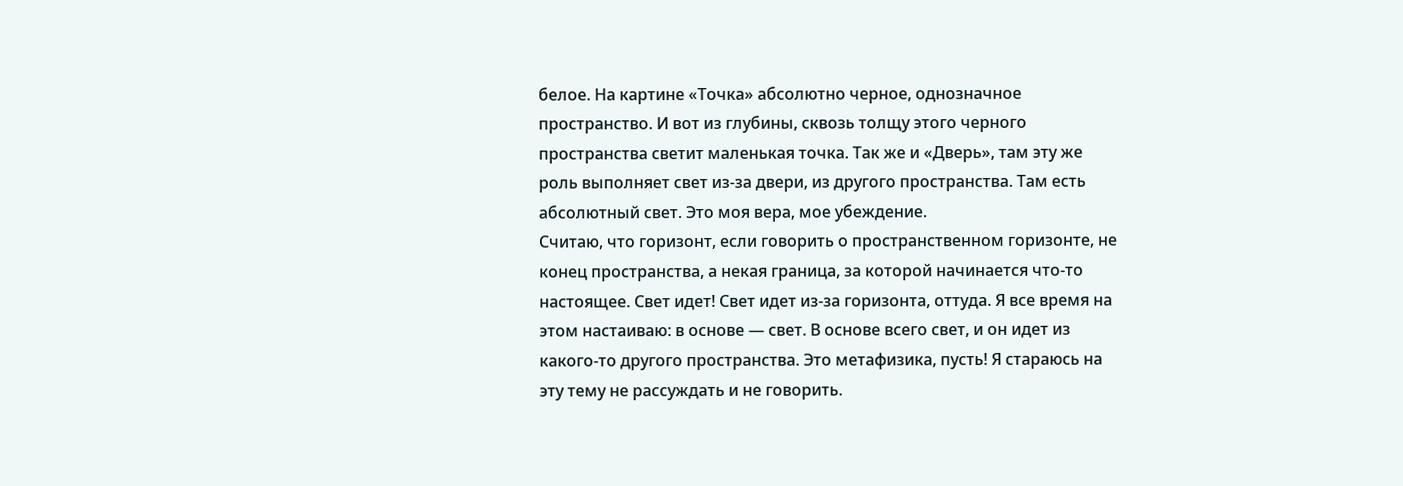белое. На картине «Точка» абсолютно черное, однозначное пространство. И вот из глубины, сквозь толщу этого черного пространства светит маленькая точка. Так же и «Дверь», там эту же роль выполняет свет из-за двери, из другого пространства. Там есть абсолютный свет. Это моя вера, мое убеждение.
Считаю, что горизонт, если говорить о пространственном горизонте, не конец пространства, а некая граница, за которой начинается что-то настоящее. Свет идет! Свет идет из-за горизонта, оттуда. Я все время на этом настаиваю: в основе — свет. В основе всего свет, и он идет из какого-то другого пространства. Это метафизика, пусть! Я стараюсь на эту тему не рассуждать и не говорить.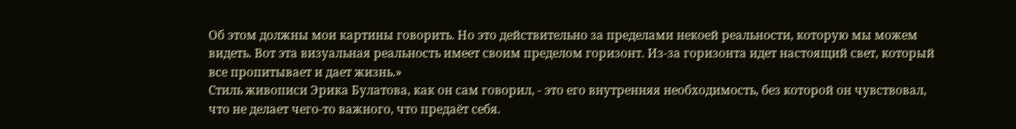Об этом должны мои картины говорить. Но это действительно за пределами некоей реальности, которую мы можем видеть. Вот эта визуальная реальность имеет своим пределом горизонт. Из-за горизонта идет настоящий свет, который все пропитывает и дает жизнь.»
Стиль живописи Эрика Булатова, как он сам говорил, - это его внутренняя необходимость, без которой он чувствовал, что не делает чего-то важного, что предаёт себя.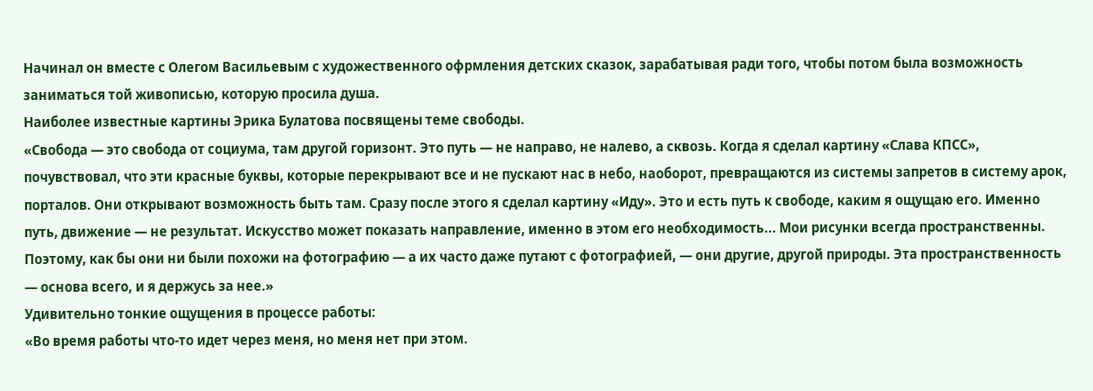Начинал он вместе с Олегом Васильевым с художественного офрмления детских сказок, зарабатывая ради того, чтобы потом была возможность заниматься той живописью, которую просила душа.
Наиболее известные картины Эрика Булатова посвящены теме свободы.
«Свобода — это свобода от социума, там другой горизонт. Это путь — не направо, не налево, а сквозь. Когда я сделал картину «Слава КПСС», почувствовал, что эти красные буквы, которые перекрывают все и не пускают нас в небо, наоборот, превращаются из системы запретов в систему арок, порталов. Они открывают возможность быть там. Сразу после этого я сделал картину «Иду». Это и есть путь к свободе, каким я ощущаю его. Именно путь, движение — не результат. Искусство может показать направление, именно в этом его необходимость... Мои рисунки всегда пространственны. Поэтому, как бы они ни были похожи на фотографию — а их часто даже путают с фотографией, — они другие, другой природы. Эта пространственность — основа всего, и я держусь за нее.»
Удивительно тонкие ощущения в процессе работы:
«Во время работы что-то идет через меня, но меня нет при этом.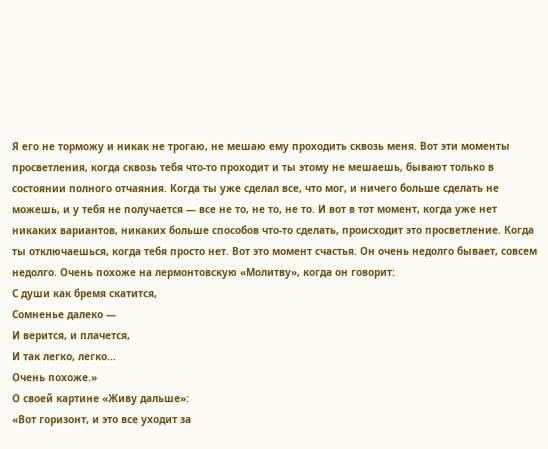Я его не торможу и никак не трогаю, не мешаю ему проходить сквозь меня. Вот эти моменты просветления, когда сквозь тебя что-то проходит и ты этому не мешаешь, бывают только в состоянии полного отчаяния. Когда ты уже сделал все, что мог, и ничего больше сделать не можешь, и у тебя не получается — все не то, не то, не то. И вот в тот момент, когда уже нет никаких вариантов, никаких больше способов что-то сделать, происходит это просветление. Когда ты отключаешься, когда тебя просто нет. Вот это момент счастья. Он очень недолго бывает, совсем недолго. Очень похоже на лермонтовскую «Молитву», когда он говорит:
С души как бремя скатится,
Сомненье далеко —
И верится, и плачется,
И так легко, легко...
Очень похоже.»
О своей картине «Живу дальше»:
«Вот горизонт, и это все уходит за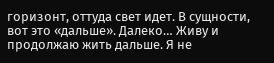горизонт, оттуда свет идет. В сущности, вот это «дальше». Далеко… Живу и продолжаю жить дальше. Я не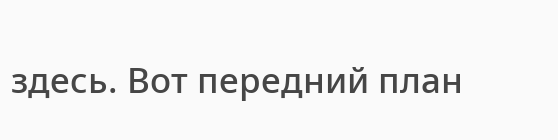здесь. Вот передний план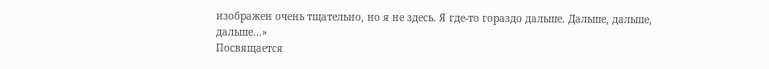изображен очень тщательно, но я не здесь. Я где-то гораздо дальше. Дальше, дальше, дальше...»
Посвящается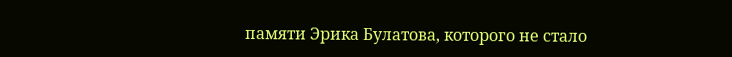памяти Эрика Булатова, которого не стало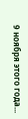9 ноября этого года...